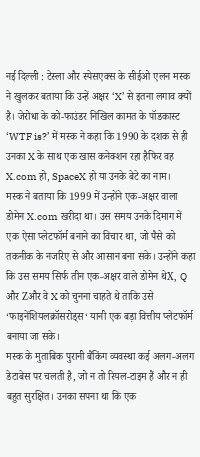नई दिल्ली : टेस्ला और स्पेसएक्स के सीईओ एलन मस्क ने खुलकर बताया कि उन्हें अक्षर ‘X’ से इतना लगाव क्यों है। जेरोधा के को-फाउंडर निखिल कामत के पॉडकास्ट ‘WTF is?’ में मस्क ने कहा कि 1990 के दशक से ही उनका X के साथ एक खास कनेक्शन रहा हैफिर वह X.com हो, SpaceX हो या उनके बेटे का नाम।
मस्क ने बताया कि 1999 में उन्होंने एक-अक्षर वाला डोमेन X.com खरीदा था। उस समय उनके दिमाग में एक ऐसा प्लेटफॉर्म बनाने का विचार था, जो पैसे को तकनीक के नजरिए से और आसान बना सके। उन्होंने कहा कि उस समय सिर्फ तीन एक-अक्षर वाले डोमेन थेX, Q और Zऔर वे X को चुनना चाहते थे ताकि उसे ‘फाइनेंशियलक्रॉसरोड्स‘ यानी एक बड़ा वित्तीय प्लेटफॉर्म बनाया जा सके।
मस्क के मुताबिक पुरानी बैंकिंग व्यवस्था कई अलग-अलग डेटाबेस पर चलती है, जो न तो रियल-टाइम हैं और न ही बहुत सुरक्षित। उनका सपना था कि एक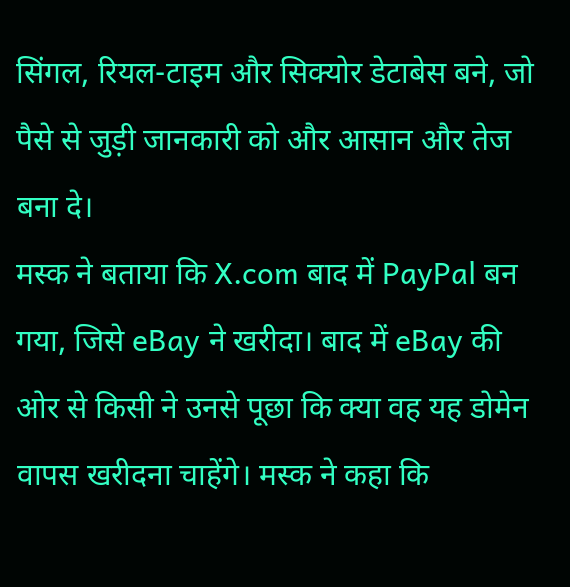सिंगल, रियल-टाइम और सिक्योर डेटाबेस बने, जो पैसे से जुड़ी जानकारी को और आसान और तेज बना दे।
मस्क ने बताया कि X.com बाद में PayPal बन गया, जिसे eBay ने खरीदा। बाद में eBay की ओर से किसी ने उनसे पूछा कि क्या वह यह डोमेन वापस खरीदना चाहेंगे। मस्क ने कहा कि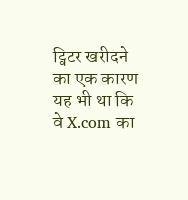ट्विटर खरीदने का एक कारण यह भी था कि वे X.com का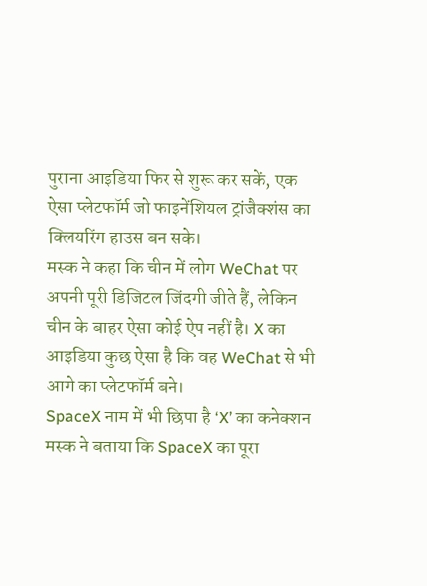पुराना आइडिया फिर से शुरू कर सकें, एक ऐसा प्लेटफॉर्म जो फाइनेंशियल ट्रांजैक्शंस का क्लियरिंग हाउस बन सके।
मस्क ने कहा कि चीन में लोग WeChat पर अपनी पूरी डिजिटल जिंदगी जीते हैं, लेकिन चीन के बाहर ऐसा कोई ऐप नहीं है। X का आइडिया कुछ ऐसा है कि वह WeChat से भी आगे का प्लेटफॉर्म बने।
SpaceX नाम में भी छिपा है ‘X’ का कनेक्शन
मस्क ने बताया कि SpaceX का पूरा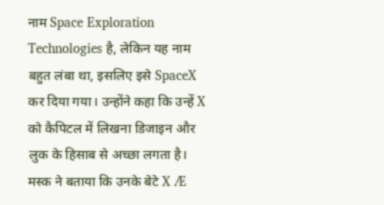नाम Space Exploration Technologies है, लेकिन यह नाम बहुत लंबा था, इसलिए इसे SpaceX कर दिया गया। उन्होंने कहा कि उन्हें X को कैपिटल में लिखना डिजाइन और लुक के हिसाब से अच्छा लगता है।
मस्क ने बताया कि उनके बेटे X Æ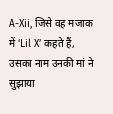A-Xii, जिसे वह मजाक में ‘Lil X’ कहते हैं, उसका नाम उनकी मां ने सुझाया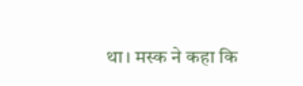था। मस्क ने कहा कि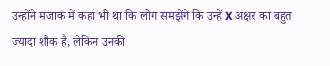उन्होंने मजाक में कहा भी था कि लोग समझेंगे कि उन्हें X अक्षर का बहुत ज्यादा शौक है, लेकिन उनकी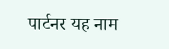पार्टनर यह नाम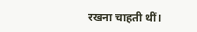रखना चाहती थीं।